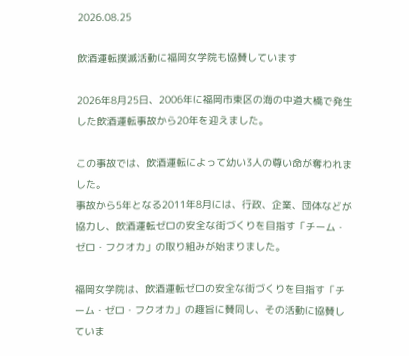2026.08.25

飲酒運転撲滅活動に福岡女学院も協賛しています

2026年8月25日、2006年に福岡市東区の海の中道大橋で発生した飲酒運転事故から20年を迎えました。

この事故では、飲酒運転によって幼い3人の尊い命が奪われました。
事故から5年となる2011年8月には、行政、企業、団体などが協力し、飲酒運転ゼロの安全な街づくりを目指す「チーム・ゼロ・フクオカ」の取り組みが始まりました。

福岡女学院は、飲酒運転ゼロの安全な街づくりを目指す「チーム・ゼロ・フクオカ」の趣旨に賛同し、その活動に協賛していま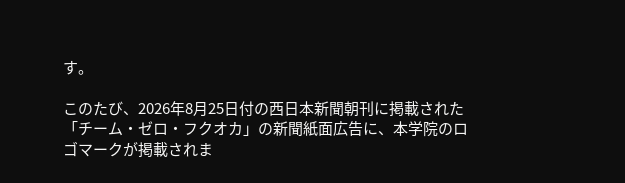す。

このたび、2026年8月25日付の西日本新聞朝刊に掲載された「チーム・ゼロ・フクオカ」の新聞紙面広告に、本学院のロゴマークが掲載されま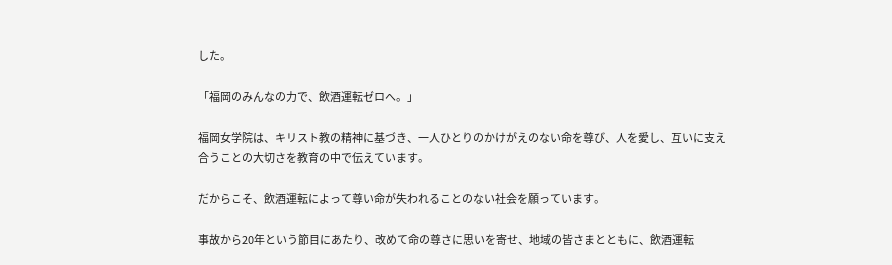した。

「福岡のみんなの力で、飲酒運転ゼロへ。」

福岡女学院は、キリスト教の精神に基づき、一人ひとりのかけがえのない命を尊び、人を愛し、互いに支え合うことの大切さを教育の中で伝えています。

だからこそ、飲酒運転によって尊い命が失われることのない社会を願っています。

事故から20年という節目にあたり、改めて命の尊さに思いを寄せ、地域の皆さまとともに、飲酒運転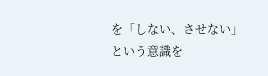を「しない、させない」という意識を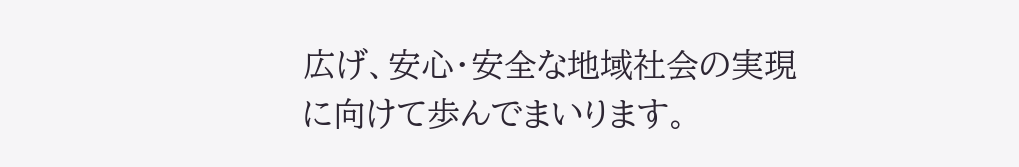広げ、安心・安全な地域社会の実現に向けて歩んでまいります。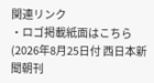関連リンク
・ロゴ掲載紙面はこちら(2026年8月25日付 西日本新聞朝刊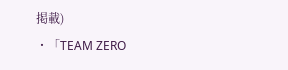掲載)
・「TEAM ZERO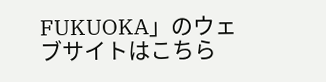FUKUOKA」のウェブサイトはこちら